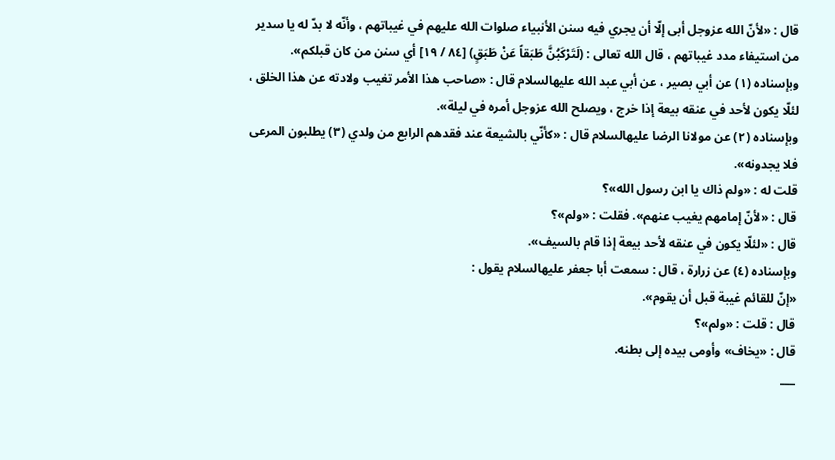قال : «لأنّ الله عزوجل أبى إلّا أن يجري فيه سنن الأنبياء صلوات الله عليهم في غيباتهم ، وأنّه لا بدّ له يا سدير من استيفاء مدد غيباتهم ، قال الله تعالى : (لَتَرْكَبُنَّ طَبَقاً عَنْ طَبَقٍ) [٨٤ / ١٩] أي سنن من كان قبلكم».
وبإسناده (١) عن أبي بصير ، عن أبي عبد الله عليهالسلام قال : «صاحب هذا الأمر تغيب ولادته عن هذا الخلق ، لئلّا يكون لأحد في عنقه بيعة إذا خرج ، ويصلح الله عزوجل أمره في ليلة».
وبإسناده (٢) عن مولانا الرضا عليهالسلام قال : «كأنّي بالشيعة عند فقدهم الرابع من ولدي (٣) يطلبون المرعى فلا يجدونه».
قلت له : «ولم ذاك يا ابن رسول الله»؟
قال : «لأنّ إمامهم يغيب عنهم». فقلت : «ولم»؟
قال : «لئلّا يكون في عنقه لأحد بيعة إذا قام بالسيف».
وبإسناده (٤) عن زرارة ، قال : سمعت أبا جعفر عليهالسلام يقول :
«إنّ للقائم غيبة قبل أن يقوم».
قال : قلت : «ولم»؟
قال : «يخاف» وأومى بيده إلى بطنه.
___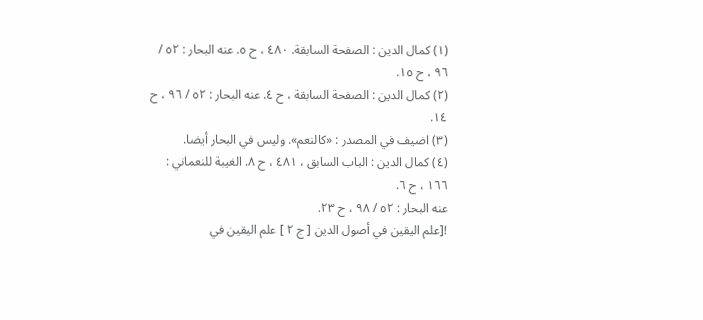(١) كمال الدين : الصفحة السابقة. ٤٨٠ ، ح ٥. عنه البحار : ٥٢ / ٩٦ ، ح ١٥.
(٢) كمال الدين : الصفحة السابقة ، ح ٤. عنه البحار : ٥٢ / ٩٦ ، ح ١٤.
(٣) اضيف في المصدر : «كالنعم». وليس في البحار أيضا.
(٤) كمال الدين : الباب السابق ، ٤٨١ ، ح ٨. الغيبة للنعماني : ١٦٦ ، ح ٦.
عنه البحار : ٥٢ / ٩٨ ، ح ٢٣.
![علم اليقين في أصول الدين [ ج ٢ ] علم اليقين في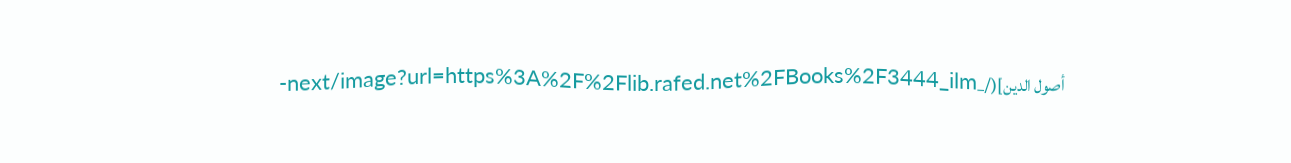أصول الدين](/_next/image?url=https%3A%2F%2Flib.rafed.net%2FBooks%2F3444_ilm-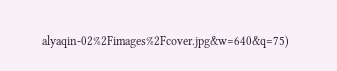alyaqin-02%2Fimages%2Fcover.jpg&w=640&q=75)